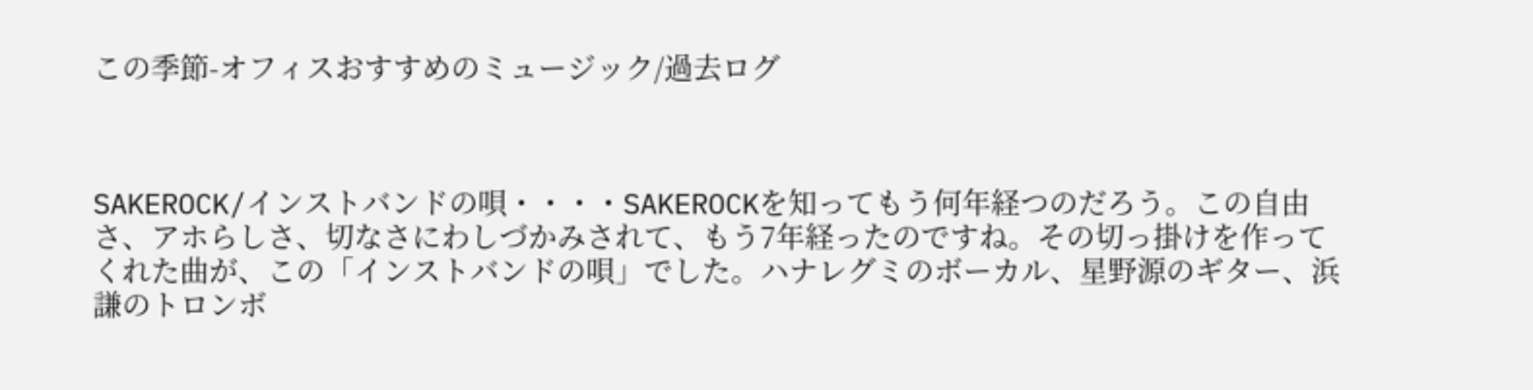この季節-オフィスおすすめのミュージック/過去ログ



SAKEROCK/インストバンドの唄・・・・SAKEROCKを知ってもう何年経つのだろう。この自由さ、アホらしさ、切なさにわしづかみされて、もう7年経ったのですね。その切っ掛けを作ってくれた曲が、この「インストバンドの唄」でした。ハナレグミのボーカル、星野源のギター、浜謙のトロンボ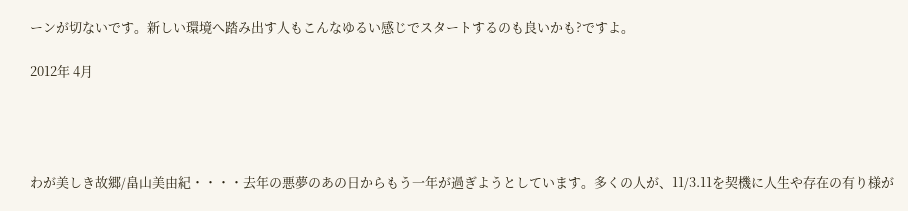ーンが切ないです。新しい環境へ踏み出す人もこんなゆるい感じでスタートするのも良いかも?ですよ。

2012年 4月




わが美しき故郷/畠山美由紀・・・・去年の悪夢のあの日からもう一年が過ぎようとしています。多くの人が、11/3.11を契機に人生や存在の有り様が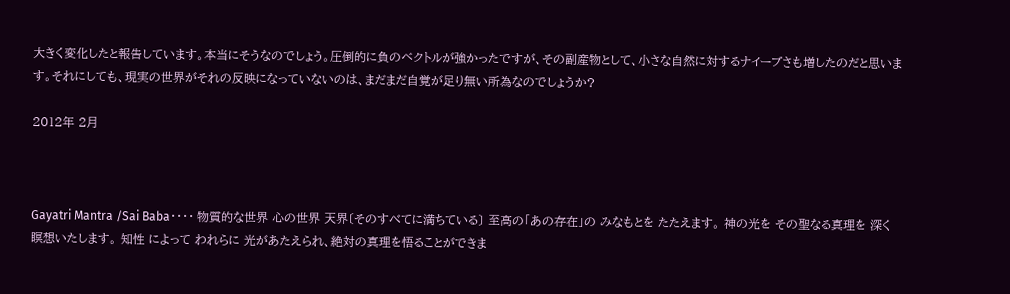大きく変化したと報告しています。本当にそうなのでしょう。圧倒的に負のベクトルが強かったですが、その副産物として、小さな自然に対するナイーブさも増したのだと思います。それにしても、現実の世界がそれの反映になっていないのは、まだまだ自覚が足り無い所為なのでしょうか?

2012年 2月



Gayatri Mantra /Sai Baba・・・・ 物質的な世界 心の世界 天界〔そのすべてに満ちている〕 至高の「あの存在」の みなもとを たたえます。 神の光を その聖なる真理を 深く瞑想いたします。 知性 によって われらに 光があたえられ、絶対の真理を悟ることができま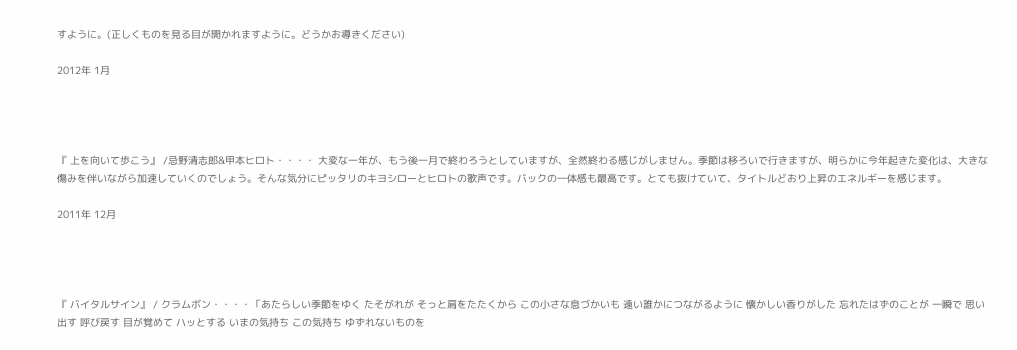すように。(正しくものを見る目が開かれますように。どうかお導きください)

2012年 1月




『 上を向いて歩こう』 /忌野清志郎&甲本ヒロト・・・・ 大変な一年が、もう後一月で終わろうとしていますが、全然終わる感じがしません。季節は移ろいで行きますが、明らかに今年起きた変化は、大きな傷みを伴いながら加速していくのでしょう。そんな気分にピッタリのキヨシローとヒロトの歌声です。バックの一体感も最高です。とても抜けていて、タイトルどおり上昇のエネルギーを感じます。

2011年 12月




『 バイタルサイン』 / クラムボン・・・・「あたらしい季節をゆく たそがれが そっと肩をたたくから この小さな息づかいも 遠い誰かにつながるように 懐かしい香りがした 忘れたはずのことが 一瞬で 思い出す 呼び戻す 目が覚めて ハッとする いまの気持ち この気持ち ゆずれないものを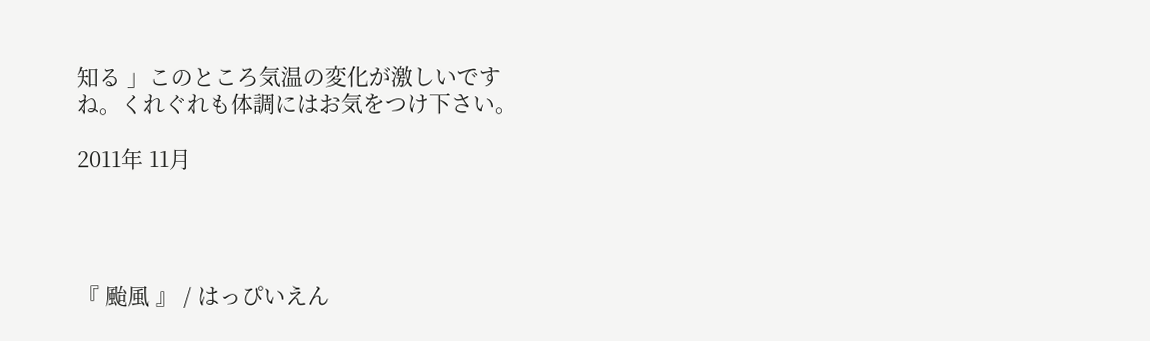知る 」このところ気温の変化が激しいですね。くれぐれも体調にはお気をつけ下さい。

2011年 11月




『 颱風 』 / はっぴいえん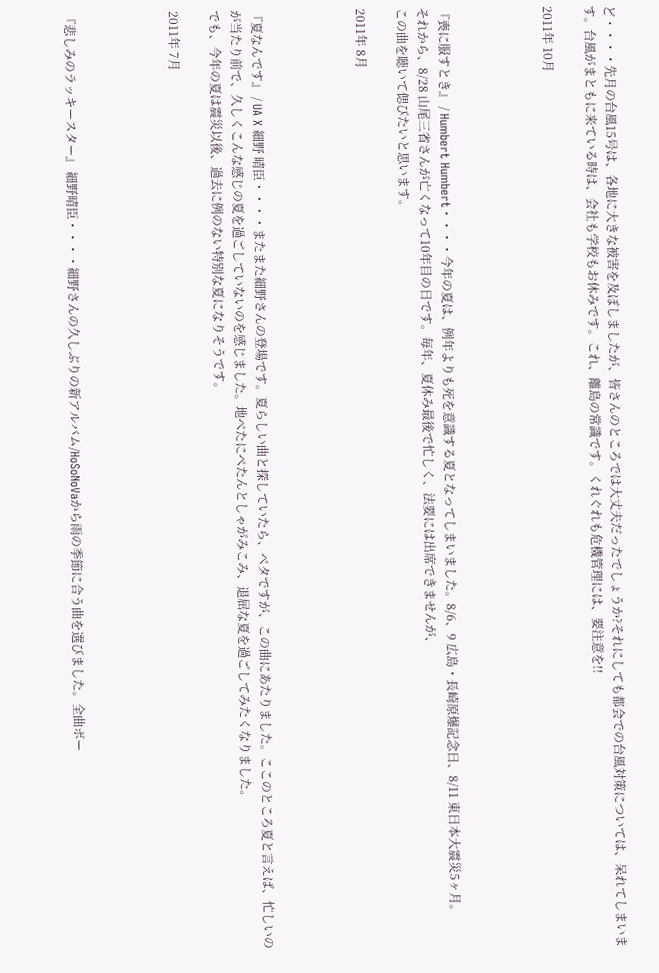ど・・・・先月の台風15号は、各地に大きな被害を及ぼしましたが、皆さんのところでは大丈夫だったでしょうか?それにしても都会での台風対策については、呆れてしまいます。台風がまともに来ている時は、会社も学校もお休みです。これ、離島の常識です。くれぐれも危機管理には、要注意を!!

2011年 10月




『喪に服すとき』 / Humbert Humbert・・・・今年の夏は、例年よりも死を意識する夏となってしまいました。8/6、9 広島・長崎原爆記念日、8/11 東日本大震災5ヶ月。
それから、8/28 山尾三省さんが亡くなって10年目の日です。毎年、夏休み最後で忙しく、法要には出席できませんが、
この曲を聴いて偲びたいと思います。

2011年 8月




『夏なんです』 / UA X 細野 晴臣・・・・またまた細野さんの登場です。夏らしい曲と探していたら、ベタですが、この曲にあたりました。ここのところ夏と言えば、忙しいのが当たり前で、久しくこんな感じの夏を過ごしていないのを感じました。地べたにぺたんとしゃがみこみ、退屈な夏を過ごしてみたくなりました。
でも、今年の夏は震災以後、過去に例のない特別な夏になりそうです。

2011年 7月




『悲しみのラッキースター』 細野晴臣・・・・細野さんの久しぶりの新アルバム/HoSoNoVaから雨の季節に合う曲を選びました。全曲ボー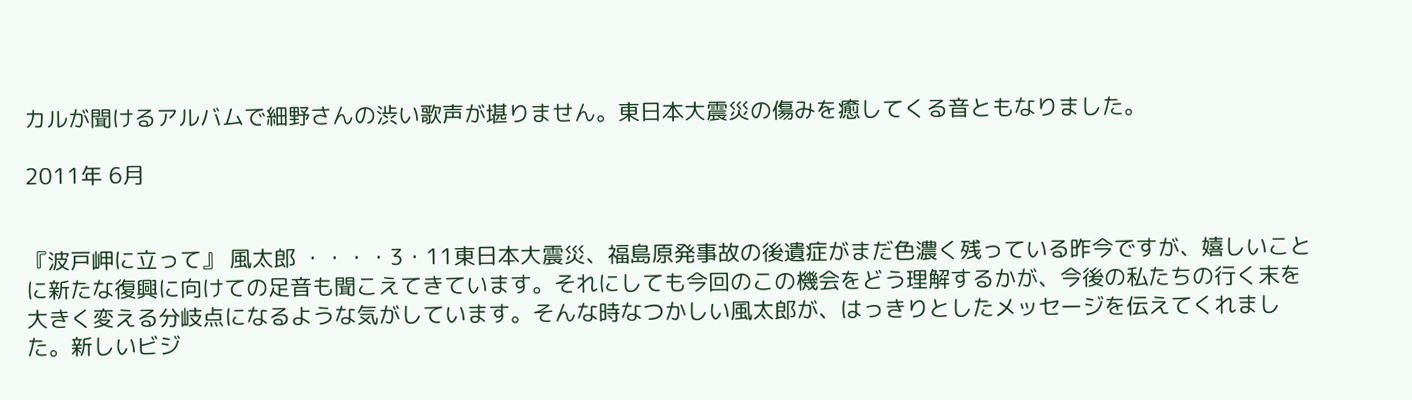カルが聞けるアルバムで細野さんの渋い歌声が堪りません。東日本大震災の傷みを癒してくる音ともなりました。

2011年 6月


『波戸岬に立って』 風太郎 ・・・・3・11東日本大震災、福島原発事故の後遺症がまだ色濃く残っている昨今ですが、嬉しいことに新たな復興に向けての足音も聞こえてきています。それにしても今回のこの機会をどう理解するかが、今後の私たちの行く末を大きく変える分岐点になるような気がしています。そんな時なつかしい風太郎が、はっきりとしたメッセージを伝えてくれました。新しいビジ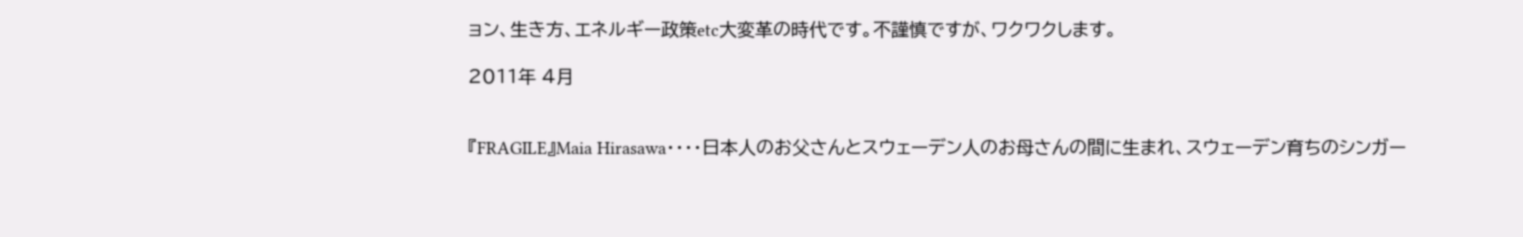ョン、生き方、エネルギー政策etc大変革の時代です。不謹慎ですが、ワクワクします。

2011年 4月


『FRAGILE』Maia Hirasawa・・・・日本人のお父さんとスウェーデン人のお母さんの間に生まれ、スウェーデン育ちのシンガー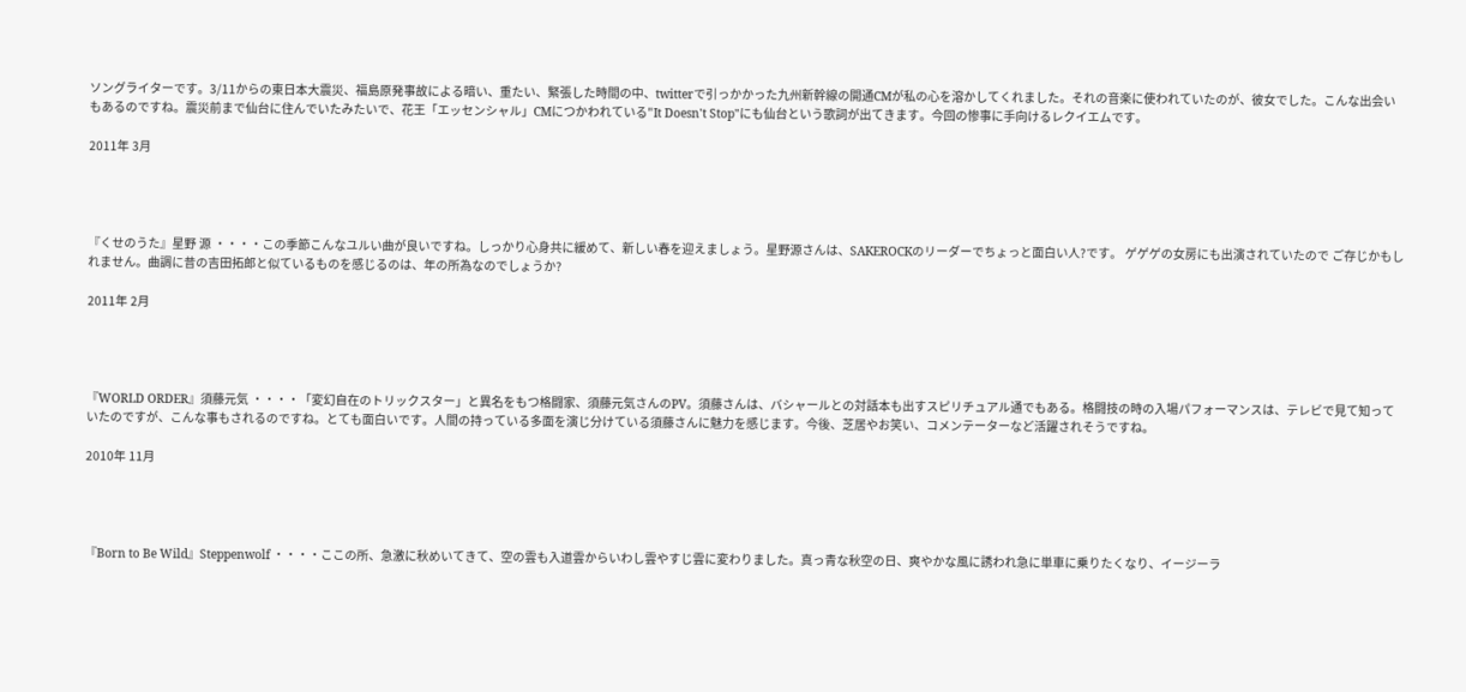ソングライターです。3/11からの東日本大震災、福島原発事故による暗い、重たい、緊張した時間の中、twitterで引っかかった九州新幹線の開通CMが私の心を溶かしてくれました。それの音楽に使われていたのが、彼女でした。こんな出会いもあるのですね。震災前まで仙台に住んでいたみたいで、花王「エッセンシャル」CMにつかわれている"It Doesn't Stop"にも仙台という歌詞が出てきます。今回の惨事に手向けるレクイエムです。

2011年 3月




『くせのうた』星野 源 ・・・・この季節こんなユルい曲が良いですね。しっかり心身共に緩めて、新しい春を迎えましょう。星野源さんは、SAKEROCKのリーダーでちょっと面白い人?です。 ゲゲゲの女房にも出演されていたので ご存じかもしれません。曲調に昔の吉田拓郎と似ているものを感じるのは、年の所為なのでしょうか?

2011年 2月




『WORLD ORDER』須藤元気 ・・・・「変幻自在のトリックスター」と異名をもつ格闘家、須藤元気さんのPV。須藤さんは、バシャールとの対話本も出すスピリチュアル通でもある。格闘技の時の入場パフォーマンスは、テレビで見て知っていたのですが、こんな事もされるのですね。とても面白いです。人間の持っている多面を演じ分けている須藤さんに魅力を感じます。今後、芝居やお笑い、コメンテーターなど活躍されそうですね。

2010年 11月




『Born to Be Wild』Steppenwolf ・・・・ここの所、急激に秋めいてきて、空の雲も入道雲からいわし雲やすじ雲に変わりました。真っ青な秋空の日、爽やかな風に誘われ急に単車に乗りたくなり、イージーラ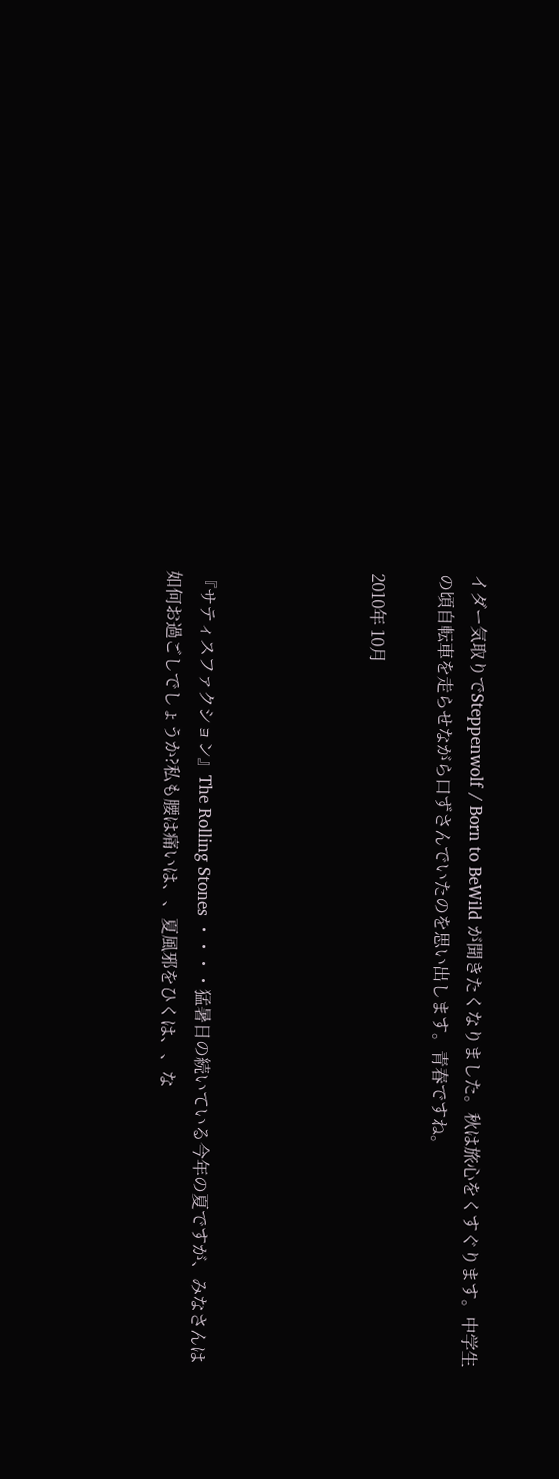イダー気取りでSteppenwolf / Born to BeWild が聞きたくなりました。秋は旅心をくすぐります。中学生の頃自転車を走らせながら口ずさんでいたのを思い出します。青春ですね。

2010年 10月




『サティスファクション』The Rolling Stones ・・・・猛暑日の続いている今年の夏ですが、みなさんは如何お過ごしでしょうか?私も腰は痛いは、、夏風邪をひくは、、な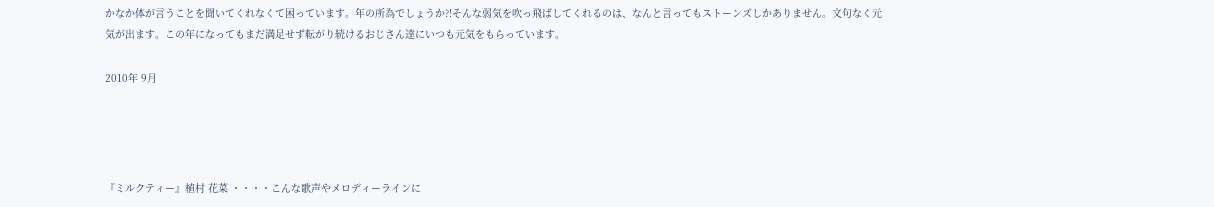かなか体が言うことを聞いてくれなくて困っています。年の所為でしょうか?!そんな弱気を吹っ飛ばしてくれるのは、なんと言ってもストーンズしかありません。文句なく元気が出ます。この年になってもまだ満足せず転がり続けるおじさん達にいつも元気をもらっています。

2010年 9月




『ミルクティー』植村 花菜 ・・・・こんな歌声やメロディーラインに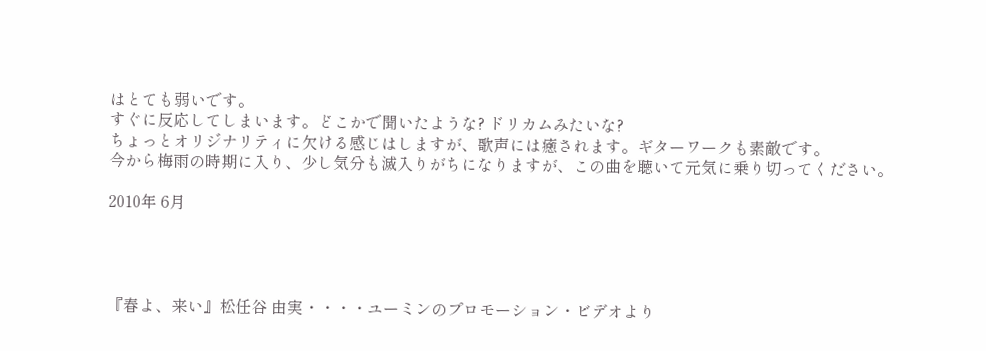はとても弱いです。
すぐに反応してしまいます。どこかで聞いたような? ドリカムみたいな?
ちょっとオリジナリティに欠ける感じはしますが、歌声には癒されます。ギターワークも素敵です。
今から梅雨の時期に入り、少し気分も滅入りがちになりますが、この曲を聴いて元気に乗り切ってください。

2010年 6月




『春よ、来い』松任谷 由実・・・・ユーミンのプロモーション・ビデオより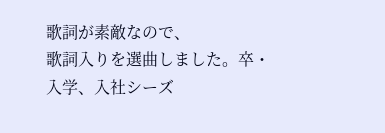歌詞が素敵なので、
歌詞入りを選曲しました。卒・入学、入社シーズ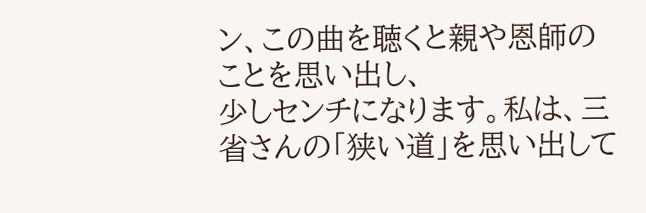ン、この曲を聴くと親や恩師のことを思い出し、
少しセンチになります。私は、三省さんの「狭い道」を思い出して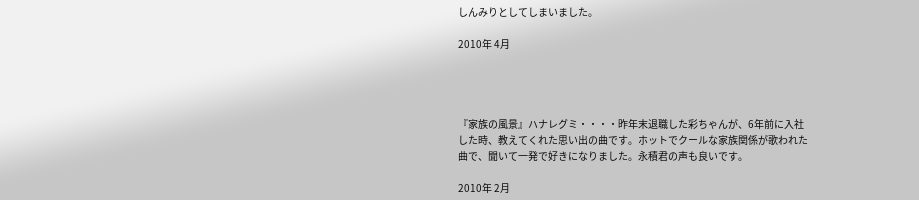しんみりとしてしまいました。

2010年 4月




『家族の風景』ハナレグミ・・・・昨年末退職した彩ちゃんが、6年前に入社
した時、教えてくれた思い出の曲です。ホットでクールな家族関係が歌われた
曲で、聞いて一発で好きになりました。永積君の声も良いです。

2010年 2月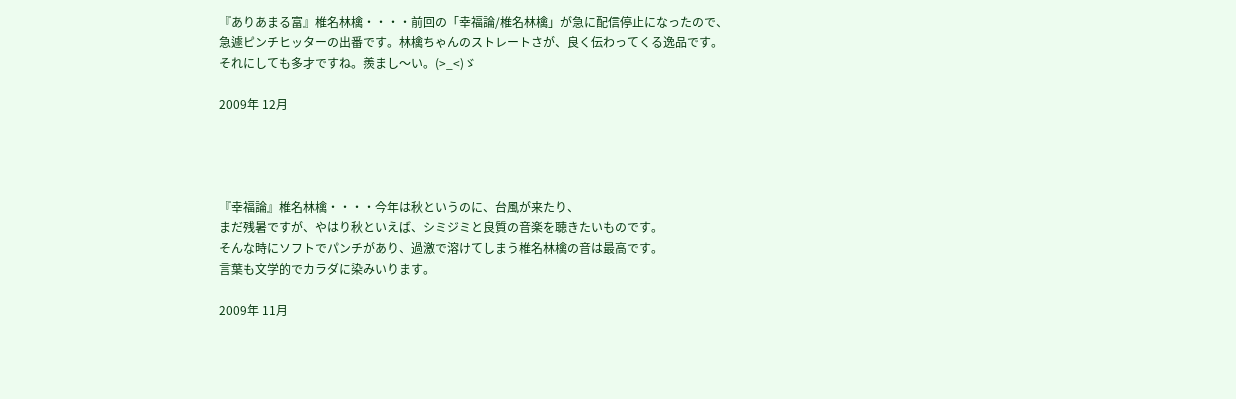『ありあまる富』椎名林檎・・・・前回の「幸福論/椎名林檎」が急に配信停止になったので、
急遽ピンチヒッターの出番です。林檎ちゃんのストレートさが、良く伝わってくる逸品です。
それにしても多才ですね。羨まし〜い。(>_<)ゞ

2009年 12月




『幸福論』椎名林檎・・・・今年は秋というのに、台風が来たり、
まだ残暑ですが、やはり秋といえば、シミジミと良質の音楽を聴きたいものです。
そんな時にソフトでパンチがあり、過激で溶けてしまう椎名林檎の音は最高です。
言葉も文学的でカラダに染みいります。

2009年 11月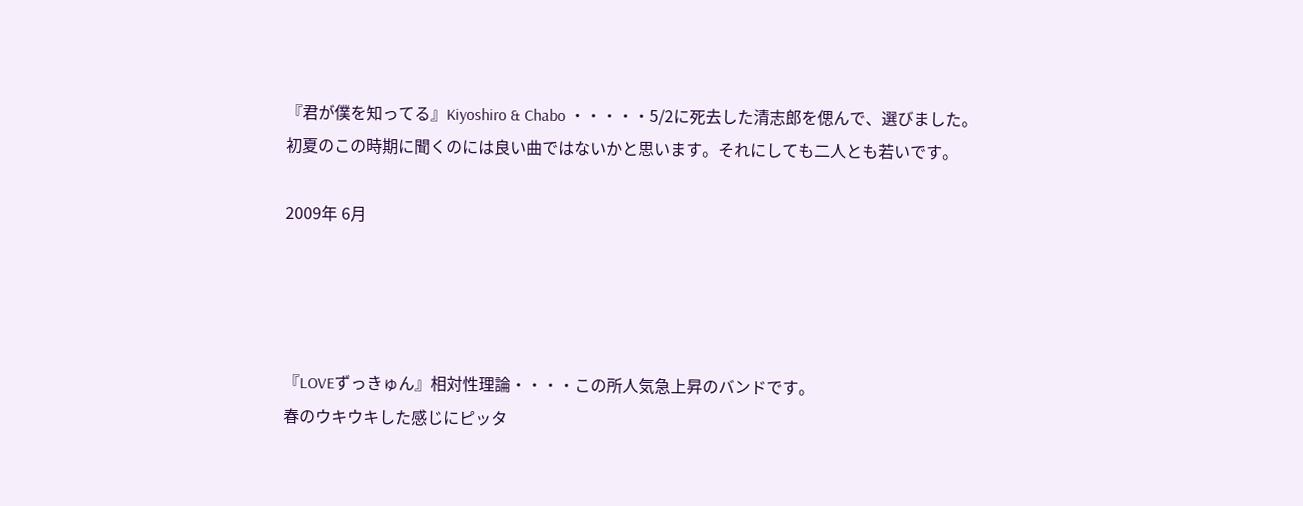『君が僕を知ってる』Kiyoshiro & Chabo ・・・・・5/2に死去した清志郎を偲んで、選びました。
初夏のこの時期に聞くのには良い曲ではないかと思います。それにしても二人とも若いです。

2009年 6月




『LOVEずっきゅん』相対性理論・・・・この所人気急上昇のバンドです。
春のウキウキした感じにピッタ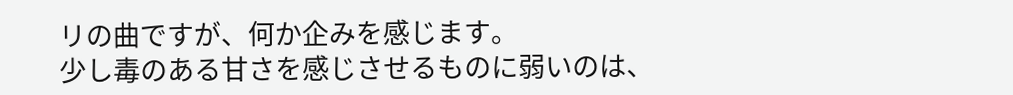リの曲ですが、何か企みを感じます。
少し毒のある甘さを感じさせるものに弱いのは、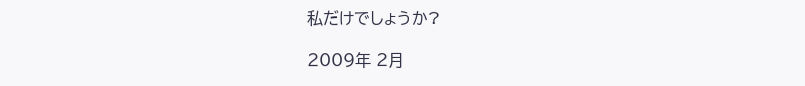私だけでしょうか?

2009年 2月